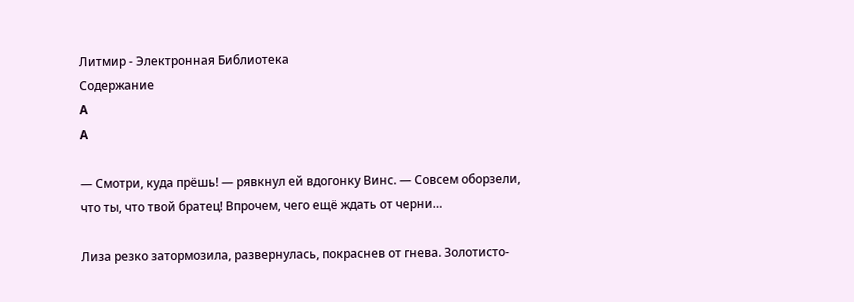Литмир - Электронная Библиотека
Содержание
A
A

— Смотри, куда прёшь! — рявкнул ей вдогонку Винс. — Совсем оборзели, что ты, что твой братец! Впрочем, чего ещё ждать от черни…

Лиза резко затормозила, развернулась, покраснев от гнева. Золотисто-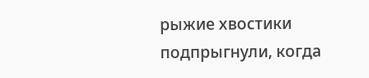рыжие хвостики подпрыгнули, когда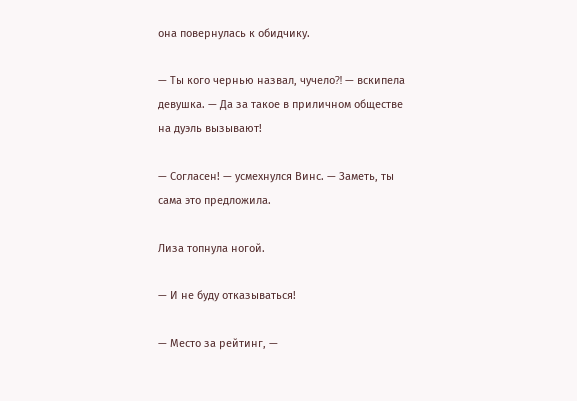она повернулась к обидчику.

— Ты кого чернью назвал, чучело⁈ — вскипела девушка. — Да за такое в приличном обществе на дуэль вызывают!

— Согласен! — усмехнулся Винс. — Заметь, ты сама это предложила.

Лиза топнула ногой.

— И не буду отказываться!

— Место за рейтинг, —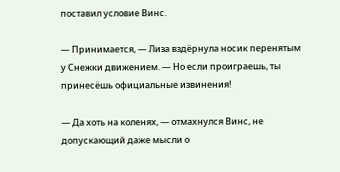поставил условие Винс.

— Принимается, — Лиза вздёрнула носик перенятым у Снежки движением. — Но если проиграешь, ты принесёшь официальные извинения!

— Да хоть на коленях, — отмахнулся Винс, не допускающий даже мысли о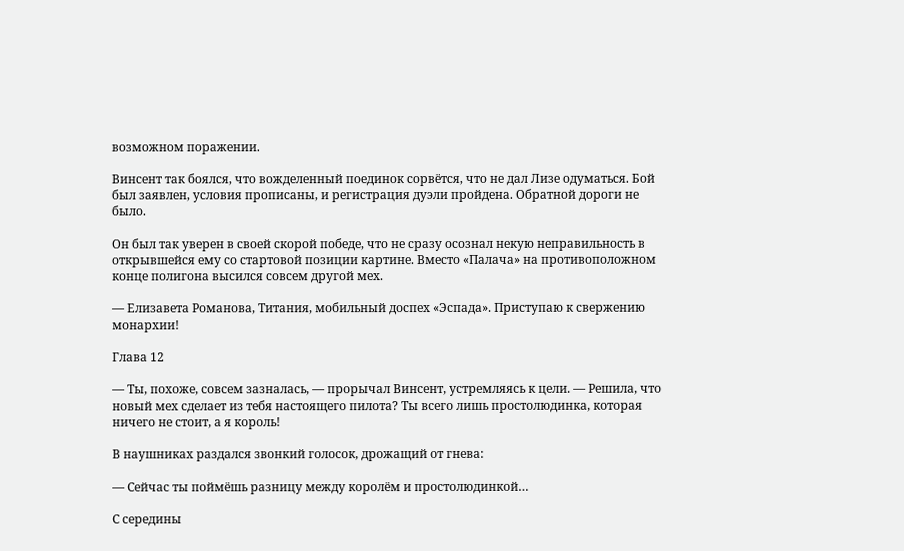возможном поражении.

Винсент так боялся, что вожделенный поединок сорвётся, что не дал Лизе одуматься. Бой был заявлен, условия прописаны, и регистрация дуэли пройдена. Обратной дороги не было.

Он был так уверен в своей скорой победе, что не сразу осознал некую неправильность в открывшейся ему со стартовой позиции картине. Вместо «Палача» на противоположном конце полигона высился совсем другой мех.

— Елизавета Романова, Титания, мобильный доспех «Эспада». Приступаю к свержению монархии!

Глава 12

— Ты, похоже, совсем зазналась, — прорычал Винсент, устремляясь к цели. — Решила, что новый мех сделает из тебя настоящего пилота? Ты всего лишь простолюдинка, которая ничего не стоит, а я король!

В наушниках раздался звонкий голосок, дрожащий от гнева:

— Сейчас ты поймёшь разницу между королём и простолюдинкой…

С середины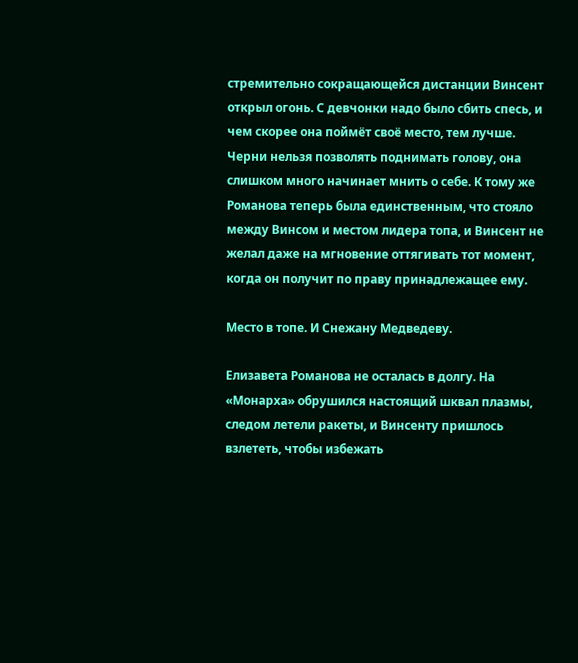стремительно сокращающейся дистанции Винсент открыл огонь. С девчонки надо было сбить спесь, и чем скорее она поймёт своё место, тем лучше. Черни нельзя позволять поднимать голову, она слишком много начинает мнить о себе. К тому же Романова теперь была единственным, что стояло между Винсом и местом лидера топа, и Винсент не желал даже на мгновение оттягивать тот момент, когда он получит по праву принадлежащее ему.

Место в топе. И Снежану Медведеву.

Елизавета Романова не осталась в долгу. На «Монарха» обрушился настоящий шквал плазмы, следом летели ракеты, и Винсенту пришлось взлететь, чтобы избежать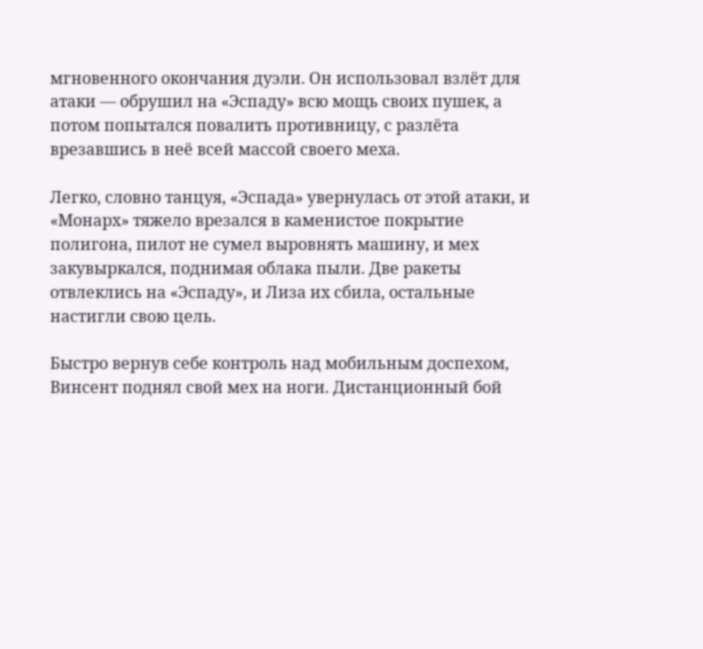мгновенного окончания дуэли. Он использовал взлёт для атаки — обрушил на «Эспаду» всю мощь своих пушек, а потом попытался повалить противницу, с разлёта врезавшись в неё всей массой своего меха.

Легко, словно танцуя, «Эспада» увернулась от этой атаки, и «Монарх» тяжело врезался в каменистое покрытие полигона, пилот не сумел выровнять машину, и мех закувыркался, поднимая облака пыли. Две ракеты отвлеклись на «Эспаду», и Лиза их сбила, остальные настигли свою цель.

Быстро вернув себе контроль над мобильным доспехом, Винсент поднял свой мех на ноги. Дистанционный бой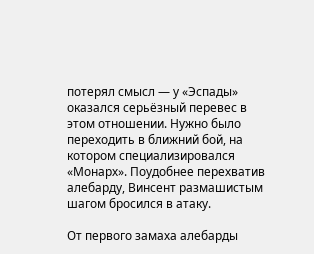потерял смысл — у «Эспады» оказался серьёзный перевес в этом отношении. Нужно было переходить в ближний бой, на котором специализировался «Монарх». Поудобнее перехватив алебарду, Винсент размашистым шагом бросился в атаку.

От первого замаха алебарды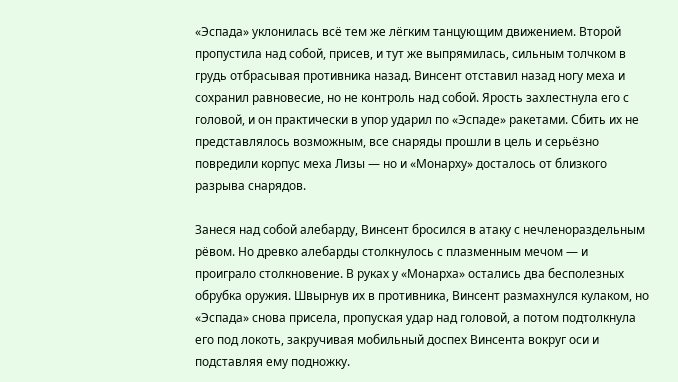«Эспада» уклонилась всё тем же лёгким танцующим движением. Второй пропустила над собой, присев, и тут же выпрямилась, сильным толчком в грудь отбрасывая противника назад. Винсент отставил назад ногу меха и сохранил равновесие, но не контроль над собой. Ярость захлестнула его с головой, и он практически в упор ударил по «Эспаде» ракетами. Сбить их не представлялось возможным, все снаряды прошли в цель и серьёзно повредили корпус меха Лизы — но и «Монарху» досталось от близкого разрыва снарядов.

Занеся над собой алебарду, Винсент бросился в атаку с нечленораздельным рёвом. Но древко алебарды столкнулось с плазменным мечом — и проиграло столкновение. В руках у «Монарха» остались два бесполезных обрубка оружия. Швырнув их в противника, Винсент размахнулся кулаком, но «Эспада» снова присела, пропуская удар над головой, а потом подтолкнула его под локоть, закручивая мобильный доспех Винсента вокруг оси и подставляя ему подножку.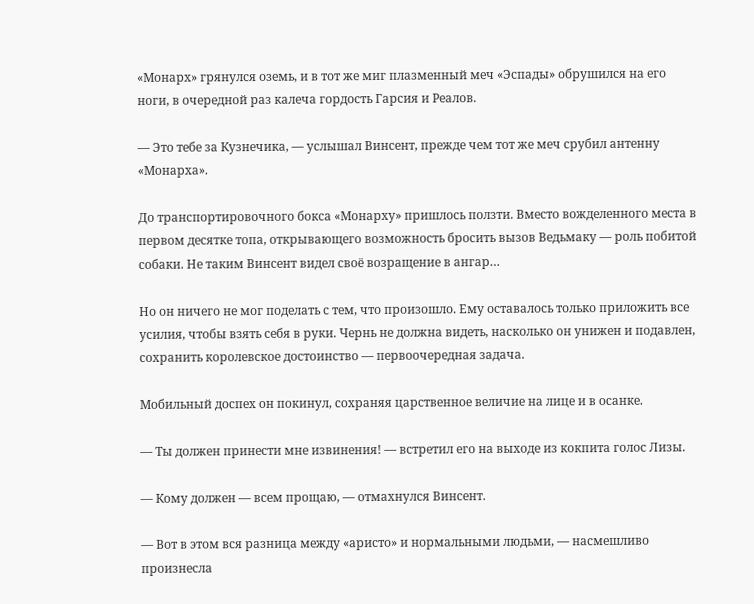«Монарх» грянулся оземь, и в тот же миг плазменный меч «Эспады» обрушился на его ноги, в очередной раз калеча гордость Гарсия и Реалов.

— Это тебе за Кузнечика, — услышал Винсент, прежде чем тот же меч срубил антенну «Монарха».

До транспортировочного бокса «Монарху» пришлось ползти. Вместо вожделенного места в первом десятке топа, открывающего возможность бросить вызов Ведьмаку — роль побитой собаки. Не таким Винсент видел своё возращение в ангар…

Но он ничего не мог поделать с тем, что произошло. Ему оставалось только приложить все усилия, чтобы взять себя в руки. Чернь не должна видеть, насколько он унижен и подавлен, сохранить королевское достоинство — первоочередная задача.

Мобильный доспех он покинул, сохраняя царственное величие на лице и в осанке.

— Ты должен принести мне извинения! — встретил его на выходе из кокпита голос Лизы.

— Кому должен — всем прощаю, — отмахнулся Винсент.

— Вот в этом вся разница между «аристо» и нормальными людьми, — насмешливо произнесла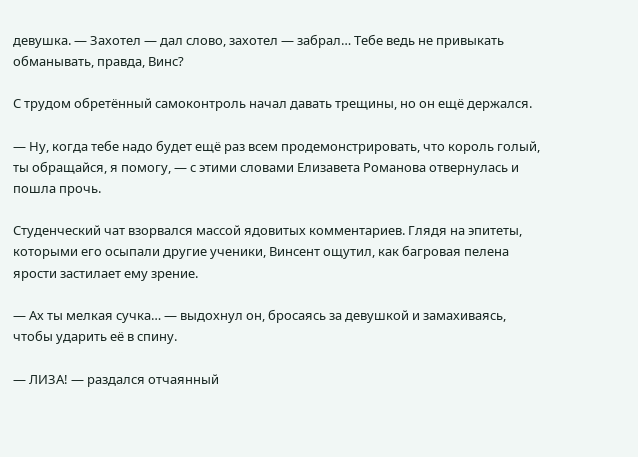девушка. — Захотел — дал слово, захотел — забрал… Тебе ведь не привыкать обманывать, правда, Винс?

С трудом обретённый самоконтроль начал давать трещины, но он ещё держался.

— Ну, когда тебе надо будет ещё раз всем продемонстрировать, что король голый, ты обращайся, я помогу, — с этими словами Елизавета Романова отвернулась и пошла прочь.

Студенческий чат взорвался массой ядовитых комментариев. Глядя на эпитеты, которыми его осыпали другие ученики, Винсент ощутил, как багровая пелена ярости застилает ему зрение.

— Ах ты мелкая сучка… — выдохнул он, бросаясь за девушкой и замахиваясь, чтобы ударить её в спину.

— ЛИЗА! — раздался отчаянный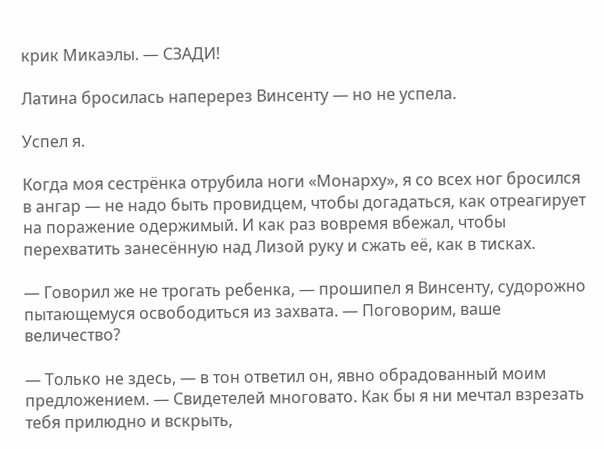крик Микаэлы. — СЗАДИ!

Латина бросилась наперерез Винсенту — но не успела.

Успел я.

Когда моя сестрёнка отрубила ноги «Монарху», я со всех ног бросился в ангар — не надо быть провидцем, чтобы догадаться, как отреагирует на поражение одержимый. И как раз вовремя вбежал, чтобы перехватить занесённую над Лизой руку и сжать её, как в тисках.

— Говорил же не трогать ребенка, — прошипел я Винсенту, судорожно пытающемуся освободиться из захвата. — Поговорим, ваше величество?

— Только не здесь, — в тон ответил он, явно обрадованный моим предложением. — Свидетелей многовато. Как бы я ни мечтал взрезать тебя прилюдно и вскрыть,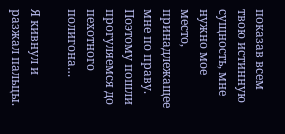показав всем твою истинную сущность, мне нужно мое место, принадлежащее мне по праву. Поэтому пошли прогуляемся до пехотного полигона…

Я кивнул и разжал пальцы.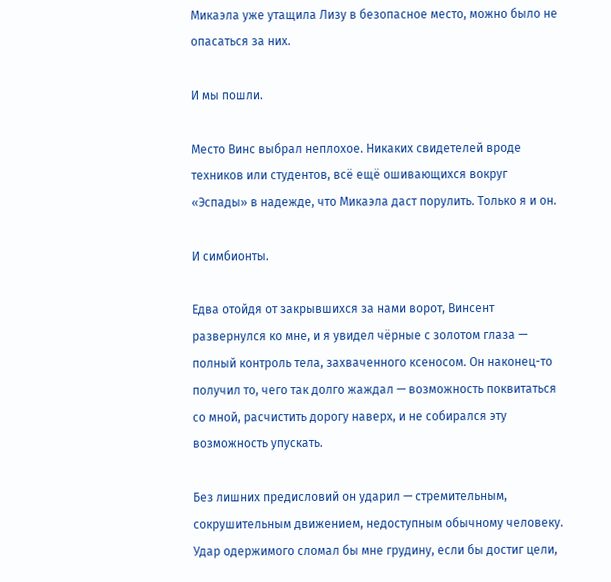Микаэла уже утащила Лизу в безопасное место, можно было не опасаться за них.

И мы пошли.

Место Винс выбрал неплохое. Никаких свидетелей вроде техников или студентов, всё ещё ошивающихся вокруг «Эспады» в надежде, что Микаэла даст порулить. Только я и он.

И симбионты.

Едва отойдя от закрывшихся за нами ворот, Винсент развернулся ко мне, и я увидел чёрные с золотом глаза — полный контроль тела, захваченного ксеносом. Он наконец-то получил то, чего так долго жаждал — возможность поквитаться со мной, расчистить дорогу наверх, и не собирался эту возможность упускать.

Без лишних предисловий он ударил — стремительным, сокрушительным движением, недоступным обычному человеку. Удар одержимого сломал бы мне грудину, если бы достиг цели,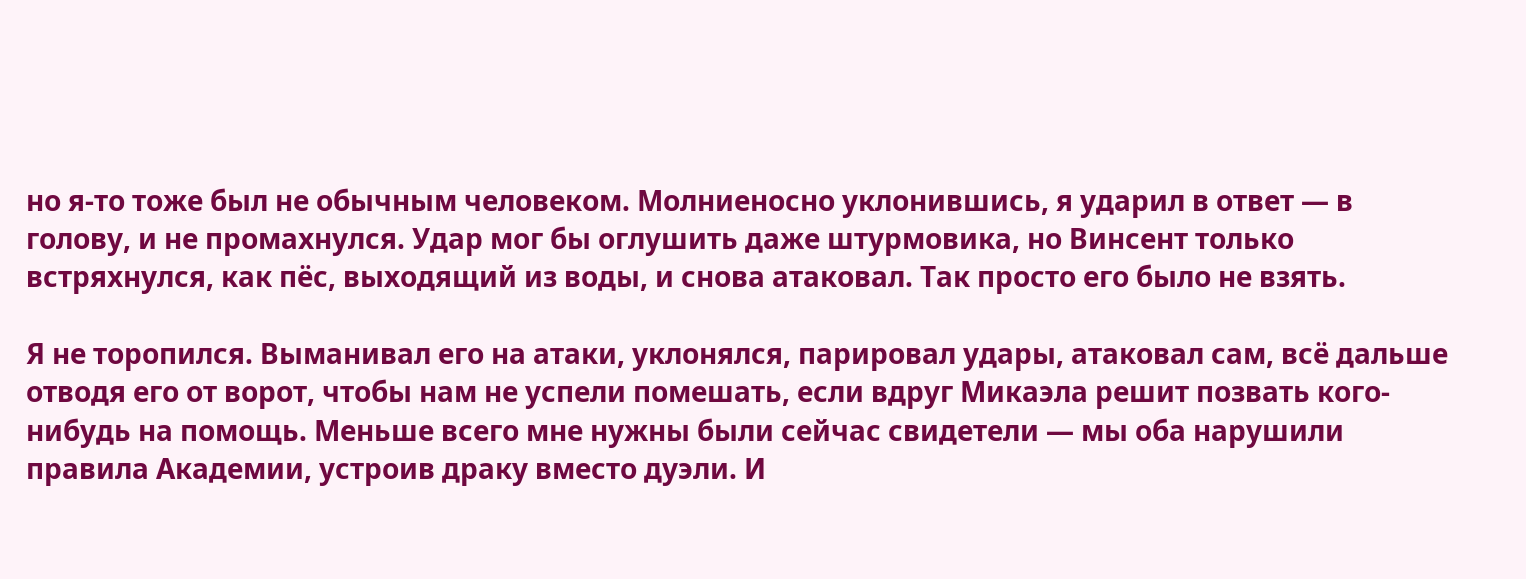но я-то тоже был не обычным человеком. Молниеносно уклонившись, я ударил в ответ — в голову, и не промахнулся. Удар мог бы оглушить даже штурмовика, но Винсент только встряхнулся, как пёс, выходящий из воды, и снова атаковал. Так просто его было не взять.

Я не торопился. Выманивал его на атаки, уклонялся, парировал удары, атаковал сам, всё дальше отводя его от ворот, чтобы нам не успели помешать, если вдруг Микаэла решит позвать кого-нибудь на помощь. Меньше всего мне нужны были сейчас свидетели — мы оба нарушили правила Академии, устроив драку вместо дуэли. И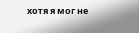хотя я мог не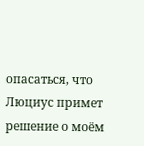опасаться, что Люциус примет решение о моём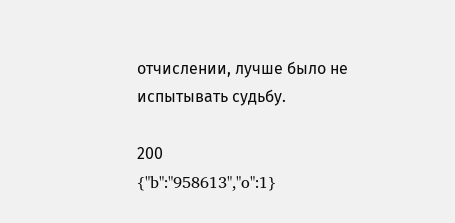отчислении, лучше было не испытывать судьбу.

200
{"b":"958613","o":1}